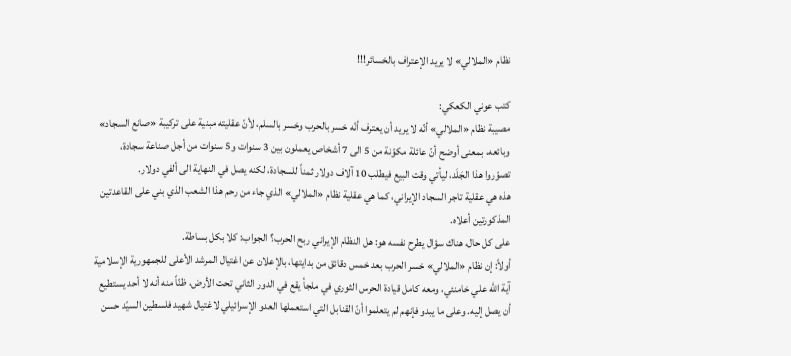نظام «الملالي» لا يريد الإعتراف بالخسائر!!!

كتب عوني الكعكي:
مصيبة نظام «الملالي» أنّه لا يريد أن يعترف أنّه خسر بالحرب وخسر بالسلم، لأنّ عقليته مبنية على تركيبة «صانع السجاد» وبائعه، بمعنى أوضح أنّ عائلة مكوّنة من 5 الى 7 أشخاص يعملون بين 3 سنوات و5 سنوات من أجل صناعة سجادة، تصوّروا هذا الجَلَد، ليأتي وقت البيع فيطلب 10 آلاف دولار ثمناً للسجادة، لكنه يصل في النهاية الى ألفي دولار.
هذه هي عقلية تاجر السجاد الإيراني، كما هي عقلية نظام «الملالي» الذي جاء من رحم هذا الشعب الذي بني على القاعدتين المذكورتين أعلاه.
على كل حال، هناك سؤال يطرح نفسه هو: هل النظام الإيراني ربح الحرب؟ الجواب: كلا بكل بساطة.
أولاً: إن نظام «الملالي» خسر الحرب بعد خمس دقائق من بدايتها، بالإعلان عن اغتيال المرشد الأعلى للجمهورية الإسلامية آية الله علي خامنئي، ومعه كامل قيادة الحرس الثوري في ملجأ يقع في الدور الثاني تحت الأرض، ظنّاً منه أنه لا أحد يستطيع أن يصل إليه. وعلى ما يبدو فإنهم لم يتعلموا أنّ القنابل التي استعملها العدو الإسرائيلي لاغتيال شهيد فلسطين السيّد حسن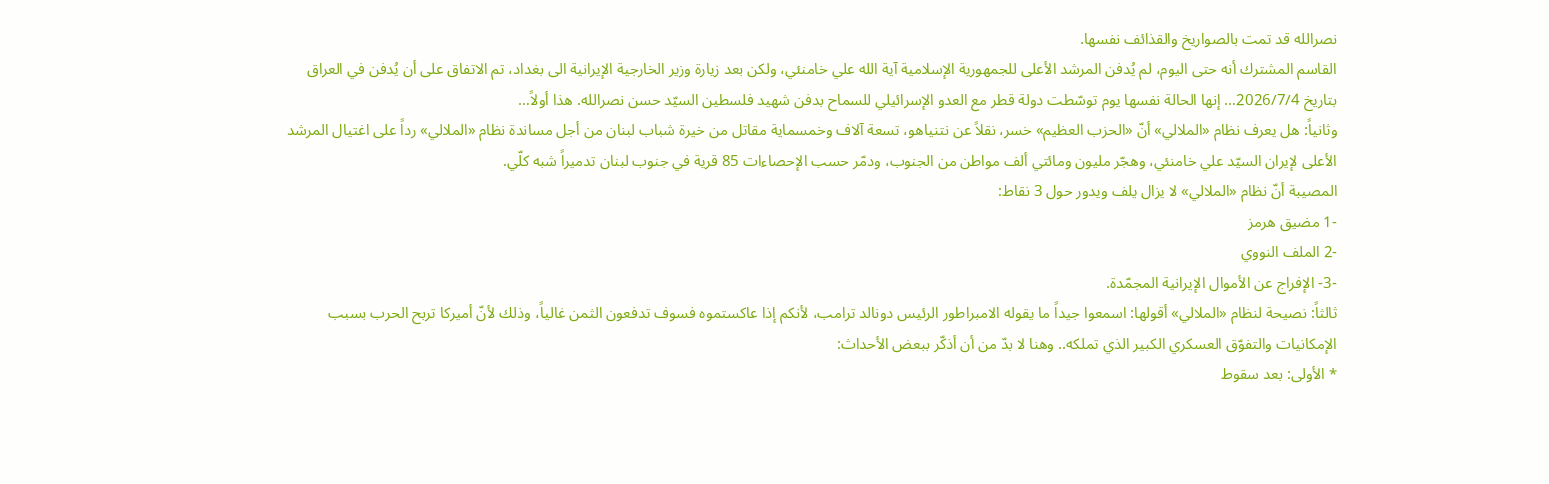نصرالله قد تمت بالصواريخ والقذائف نفسها.
القاسم المشترك أنه حتى اليوم، لم يُدفن المرشد الأعلى للجمهورية الإسلامية آية الله علي خامنئي، ولكن بعد زيارة وزير الخارجية الإيرانية الى بغداد، تم الاتفاق على أن يُدفن في العراق بتاريخ 2026/7/4… إنها الحالة نفسها يوم توسّطت دولة قطر مع العدو الإسرائيلي للسماح بدفن شهيد فلسطين السيّد حسن نصرالله. هذا أولاً…
وثانياً: هل يعرف نظام «الملالي» أنّ «الحزب العظيم» خسر، نقلاً عن نتنياهو، تسعة آلاف وخمسماية مقاتل من خيرة شباب لبنان من أجل مساندة نظام «الملالي» رداً على اغتيال المرشد الأعلى لإيران السيّد علي خامنئي، وهجّر مليون ومائتي ألف مواطن من الجنوب، ودمّر حسب الإحصاءات 85 قرية في جنوب لبنان تدميراً شبه كلّي.
المصيبة أنّ نظام «الملالي» لا يزال يلف ويدور حول 3 نقاط:
-1 مضيق هرمز
-2 الملف النووي
-3- الإفراج عن الأموال الإيرانية المجمّدة.
ثالثاً: نصيحة لنظام «الملالي» أقولها: اسمعوا جيداً ما يقوله الامبراطور الرئيس دونالد ترامب، لأنكم إذا عاكستموه فسوف تدفعون الثمن غالياً، وذلك لأنّ أميركا تربح الحرب بسبب الإمكانيات والتفوّق العسكري الكبير الذي تملكه.. وهنا لا بدّ من أن أذكّر ببعض الأحداث:
* الأولى: بعد سقوط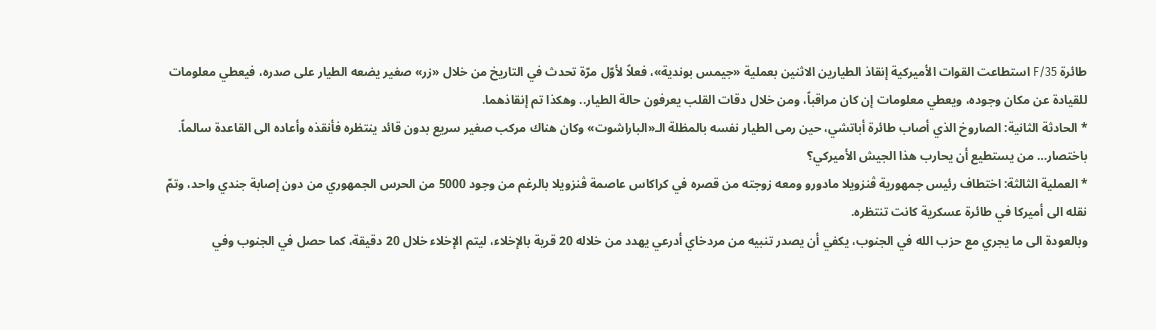طائرة F/35 استطاعت القوات الأميركية إنقاذ الطيارين الاثنين بعملية «جيمس بوندية»، فعلاً لأوّل مرّة تحدث في التاريخ من خلال «زر» صغير يضعه الطيار على صدره، فيعطي معلومات للقيادة عن مكان وجوده، ويعطي معلومات إن كان مراقباً، ومن خلال دقات القلب يعرفون حالة الطيار.. وهكذا تم إنقاذهما.
* الحادثة الثانية: الصاروخ الذي أصاب طائرة أباتشي، حين رمى الطيار نفسه بالمظلة الـ«الباراشوت» وكان هناك مركب صغير سريع بدون قائد ينتظره فأنقذه وأعاده الى القاعدة سالماً.
باختصار… من يستطيع أن يحارب هذا الجيش الأميركي؟
* العملية الثالثة: اختطاف رئيس جمهورية ڤنزويلا مادورو ومعه زوجته من قصره في كراكاس عاصمة ڤنزويلا بالرغم من وجود 5000 من الحرس الجمهوري من دون إصابة جندي واحد، وتمّ نقله الى أميركا في طائرة عسكرية كانت تنتظره.
وبالعودة الى ما يجري مع حزب الله في الجنوب، يكفي أن يصدر تنبيه من مردخاي أدرعي يهدد من خلاله 20 قرية بالإخلاء، ليتم الإخلاء خلال 20 دقيقة، كما حصل في الجنوب وفي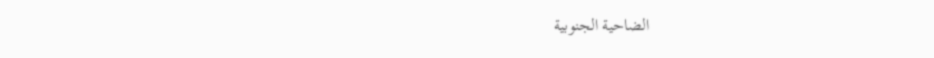الضاحية الجنوبية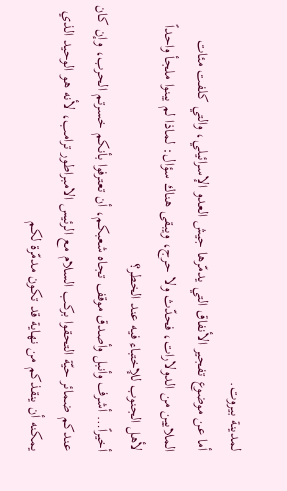لمدينة بيروت.
أما عن موضوع تفجير الأنفاق التي يدمّرها جيش العدو الإسرائيلي، والتي كلفت مئات الملايين من الدولارات، فحدّث ولا حرج، ويبقى هناك سؤال: لماذا لم يبنوا ملجأ واحداً لأهل الجنوب للإختباء فيه عند الخطر؟
أخيراً… أشرف وأنبل وأصدق موقف تجاه شعبكم، أن تعترفوا بأنكم خسرتم الحرب، وإن كان عندكم ضمائر حيّة التحقوا بركب السلام مع الرئيس الامبراطور ترامب، لأنه هو الوحيد الذي يمكنه أن ينقذكم من نهاية قد تكون مدمّرة لكم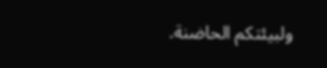ولبيئتكم الحاضنة.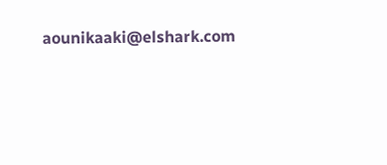aounikaaki@elshark.com